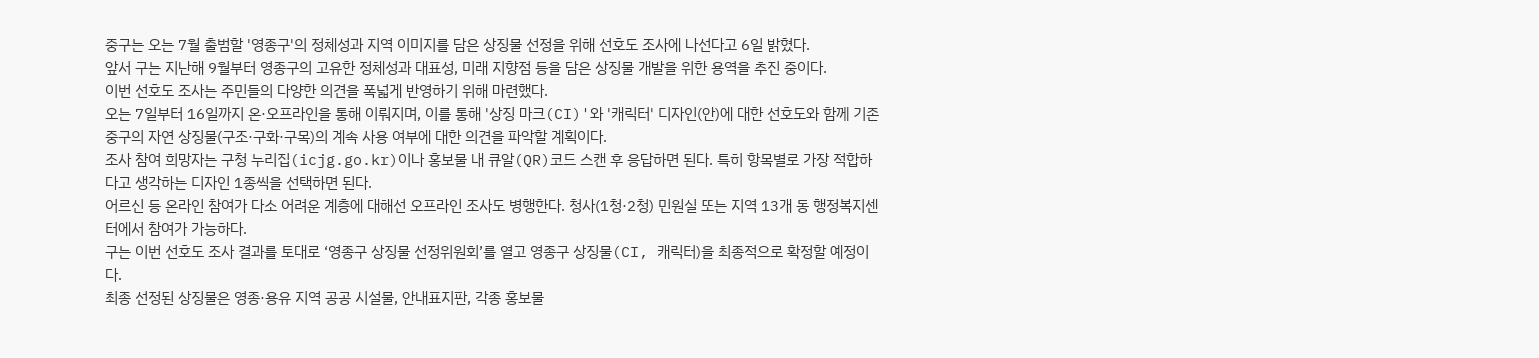중구는 오는 7월 출범할 '영종구'의 정체성과 지역 이미지를 담은 상징물 선정을 위해 선호도 조사에 나선다고 6일 밝혔다.
앞서 구는 지난해 9월부터 영종구의 고유한 정체성과 대표성, 미래 지향점 등을 담은 상징물 개발을 위한 용역을 추진 중이다.
이번 선호도 조사는 주민들의 다양한 의견을 폭넓게 반영하기 위해 마련했다.
오는 7일부터 16일까지 온·오프라인을 통해 이뤄지며, 이를 통해 '상징 마크(CI)'와 '캐릭터' 디자인(안)에 대한 선호도와 함께 기존 중구의 자연 상징물(구조·구화·구목)의 계속 사용 여부에 대한 의견을 파악할 계획이다.
조사 참여 희망자는 구청 누리집(icjg.go.kr)이나 홍보물 내 큐알(QR)코드 스캔 후 응답하면 된다. 특히 항목별로 가장 적합하다고 생각하는 디자인 1종씩을 선택하면 된다.
어르신 등 온라인 참여가 다소 어려운 계층에 대해선 오프라인 조사도 병행한다. 청사(1청·2청) 민원실 또는 지역 13개 동 행정복지센터에서 참여가 가능하다.
구는 이번 선호도 조사 결과를 토대로 ‘영종구 상징물 선정위원회’를 열고 영종구 상징물(CI, 캐릭터)을 최종적으로 확정할 예정이다.
최종 선정된 상징물은 영종·용유 지역 공공 시설물, 안내표지판, 각종 홍보물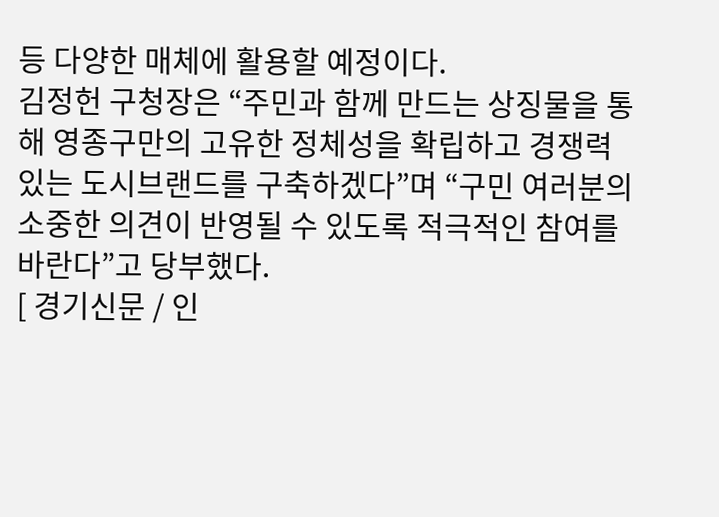등 다양한 매체에 활용할 예정이다.
김정헌 구청장은 “주민과 함께 만드는 상징물을 통해 영종구만의 고유한 정체성을 확립하고 경쟁력 있는 도시브랜드를 구축하겠다”며 “구민 여러분의 소중한 의견이 반영될 수 있도록 적극적인 참여를 바란다”고 당부했다.
[ 경기신문 / 인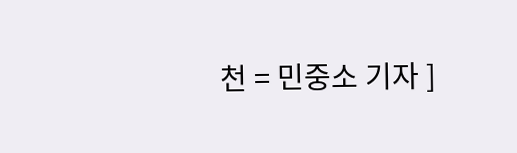천 = 민중소 기자 ]